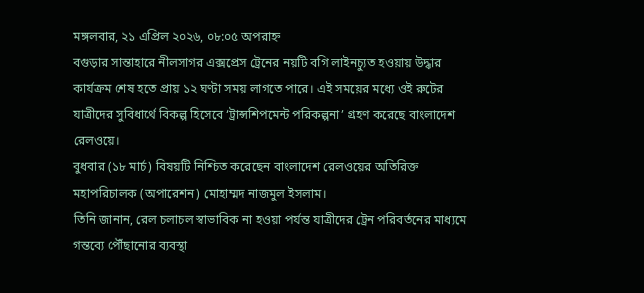মঙ্গলবার, ২১ এপ্রিল ২০২৬, ০৮:০৫ অপরাহ্ন
বগুড়ার সান্তাহারে নীলসাগর এক্সপ্রেস ট্রেনের নয়টি বগি লাইনচ্যুত হওয়ায় উদ্ধার কার্যক্রম শেষ হতে প্রায় ১২ ঘণ্টা সময় লাগতে পারে। এই সময়ের মধ্যে ওই রুটের যাত্রীদের সুবিধার্থে বিকল্প হিসেবে ‘ট্রান্সশিপমেন্ট পরিকল্পনা’ গ্রহণ করেছে বাংলাদেশ রেলওয়ে।
বুধবার (১৮ মার্চ) বিষয়টি নিশ্চিত করেছেন বাংলাদেশ রেলওয়ের অতিরিক্ত মহাপরিচালক (অপারেশন) মোহাম্মদ নাজমুল ইসলাম।
তিনি জানান, রেল চলাচল স্বাভাবিক না হওয়া পর্যন্ত যাত্রীদের ট্রেন পরিবর্তনের মাধ্যমে গন্তব্যে পৌঁছানোর ব্যবস্থা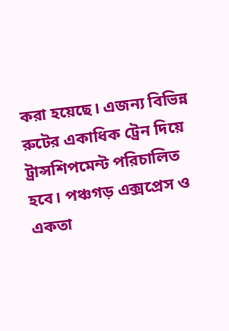করা হয়েছে। এজন্য বিভিন্ন রুটের একাধিক ট্রেন দিয়ে ট্রান্সশিপমেন্ট পরিচালিত হবে। পঞ্চগড় এক্সপ্রেস ও একতা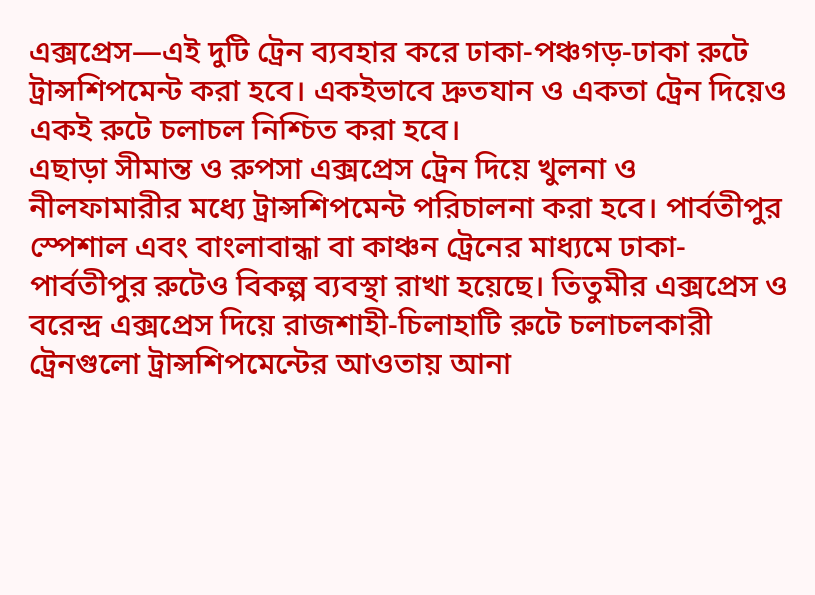এক্সপ্রেস—এই দুটি ট্রেন ব্যবহার করে ঢাকা-পঞ্চগড়-ঢাকা রুটে ট্রান্সশিপমেন্ট করা হবে। একইভাবে দ্রুতযান ও একতা ট্রেন দিয়েও একই রুটে চলাচল নিশ্চিত করা হবে।
এছাড়া সীমান্ত ও রুপসা এক্সপ্রেস ট্রেন দিয়ে খুলনা ও নীলফামারীর মধ্যে ট্রান্সশিপমেন্ট পরিচালনা করা হবে। পার্বতীপুর স্পেশাল এবং বাংলাবান্ধা বা কাঞ্চন ট্রেনের মাধ্যমে ঢাকা-পার্বতীপুর রুটেও বিকল্প ব্যবস্থা রাখা হয়েছে। তিতুমীর এক্সপ্রেস ও বরেন্দ্র এক্সপ্রেস দিয়ে রাজশাহী-চিলাহাটি রুটে চলাচলকারী ট্রেনগুলো ট্রান্সশিপমেন্টের আওতায় আনা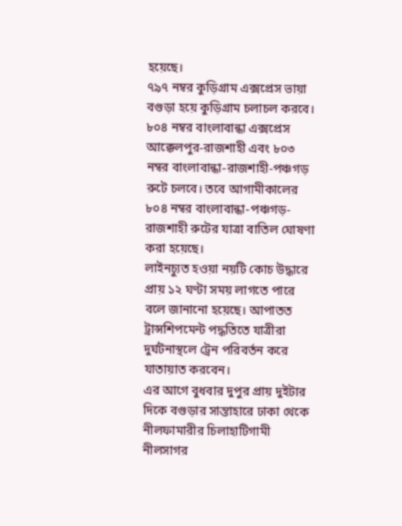হয়েছে।
৭৯৭ নম্বর কুড়িগ্রাম এক্সপ্রেস ভায়া বগুড়া হয়ে কুড়িগ্রাম চলাচল করবে। ৮০৪ নম্বর বাংলাবান্ধা এক্সপ্রেস আক্কেলপুর-রাজশাহী এবং ৮০৩ নম্বর বাংলাবান্ধা-রাজশাহী-পঞ্চগড় রুটে চলবে। তবে আগামীকালের ৮০৪ নম্বর বাংলাবান্ধা-পঞ্চগড়-রাজশাহী রুটের যাত্রা বাতিল ঘোষণা করা হয়েছে।
লাইনচ্যুত হওয়া নয়টি কোচ উদ্ধারে প্রায় ১২ ঘণ্টা সময় লাগতে পারে বলে জানানো হয়েছে। আপাতত ট্রান্সশিপমেন্ট পদ্ধতিতে যাত্রীরা দুর্ঘটনাস্থলে ট্রেন পরিবর্তন করে যাতায়াত করবেন।
এর আগে বুধবার দুপুর প্রায় দুইটার দিকে বগুড়ার সান্তাহারে ঢাকা থেকে নীলফামারীর চিলাহাটিগামী নীলসাগর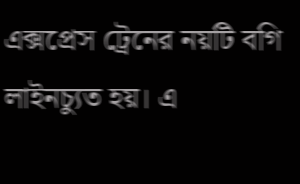এক্সপ্রেস ট্রেনের নয়টি বগি লাইনচ্যুত হয়। এ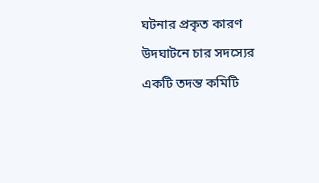ঘটনার প্রকৃত কারণ উদঘাটনে চার সদস্যের একটি তদন্ত কমিটি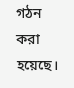গঠন করা হয়েছে।